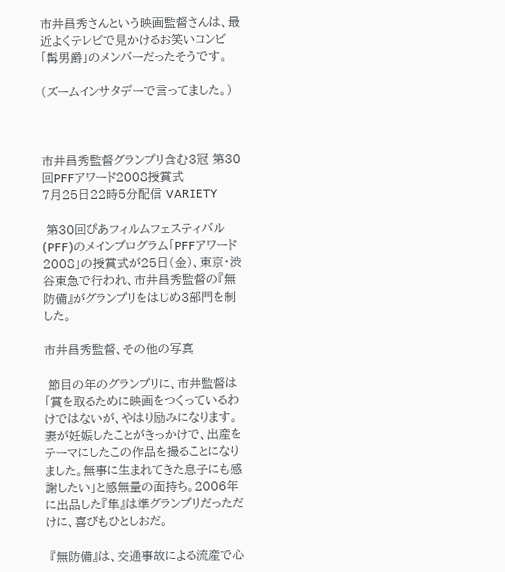市井昌秀さんという映画監督さんは、最近よくテレビで見かけるお笑いコンビ「髯男爵」のメンバーだったそうです。

(ズームインサタデーで言ってました。)



市井昌秀監督グランプリ含む3冠 第30回PFFアワード2008授賞式
7月25日22時5分配信 VARIETY

 第30回ぴあフィルムフェスティバル(PFF)のメインプログラム「PFFアワード2008」の授賞式が25日(金)、東京・渋谷東急で行われ、市井昌秀監督の『無防備』がグランプリをはじめ3部門を制した。

市井昌秀監督、その他の写真

 節目の年のグランプリに、市井監督は「賞を取るために映画をつくっているわけではないが、やはり励みになります。妻が妊娠したことがきっかけで、出産をテーマにしたこの作品を撮ることになりました。無事に生まれてきた息子にも感謝したい」と感無量の面持ち。2006年に出品した『隼』は準グランプリだっただけに、喜びもひとしおだ。

 『無防備』は、交通事故による流産で心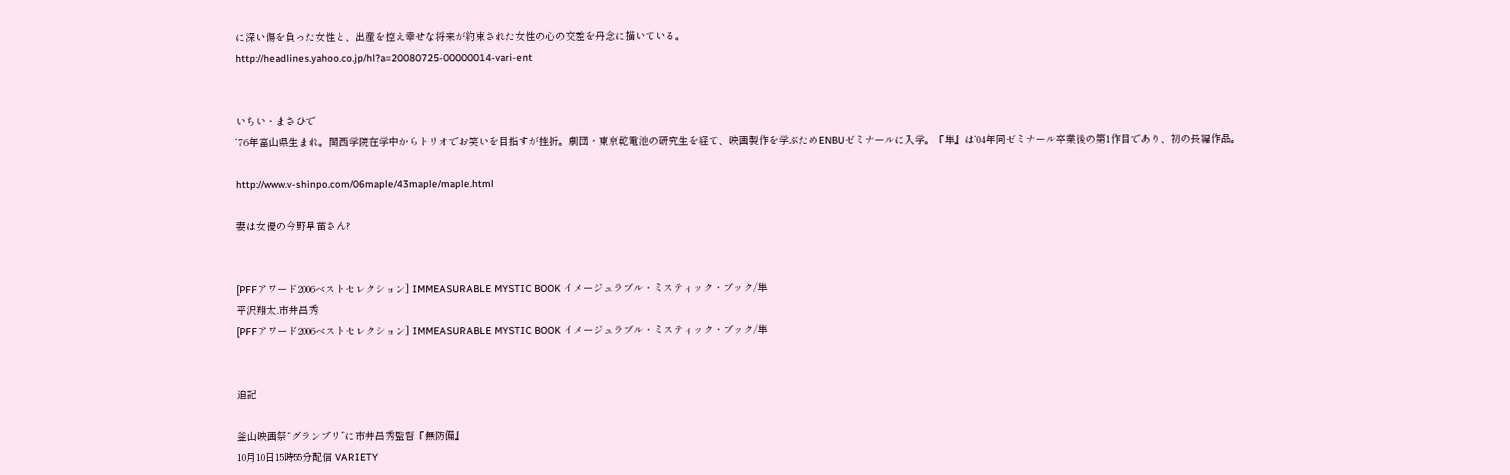に深い傷を負った女性と、出産を控え幸せな将来が約束された女性の心の交差を丹念に描いている。
http://headlines.yahoo.co.jp/hl?a=20080725-00000014-vari-ent


いちい・まさひで
‘76年富山県生まれ。関西学院在学中からトリオでお笑いを目指すが挫折。劇団・東京乾電池の研究生を経て、映画製作を学ぶためENBUゼミナールに入学。『隼』は‘04年同ゼミナール卒業後の第1作目であり、初の長編作品。

http://www.v-shinpo.com/06maple/43maple/maple.html

妻は女優の今野早苗さん?


[PFFアワード2006ベストセレクション] IMMEASURABLE MYSTIC BOOK イメージュラブル・ミスティック・ブック/隼
平沢翔太.市井昌秀
[PFFアワード2006ベストセレクション] IMMEASURABLE MYSTIC BOOK イメージュラブル・ミスティック・ブック/隼


追記

釜山映画祭“グランプリ”に市井昌秀監督『無防備』
10月10日15時55分配信 VARIETY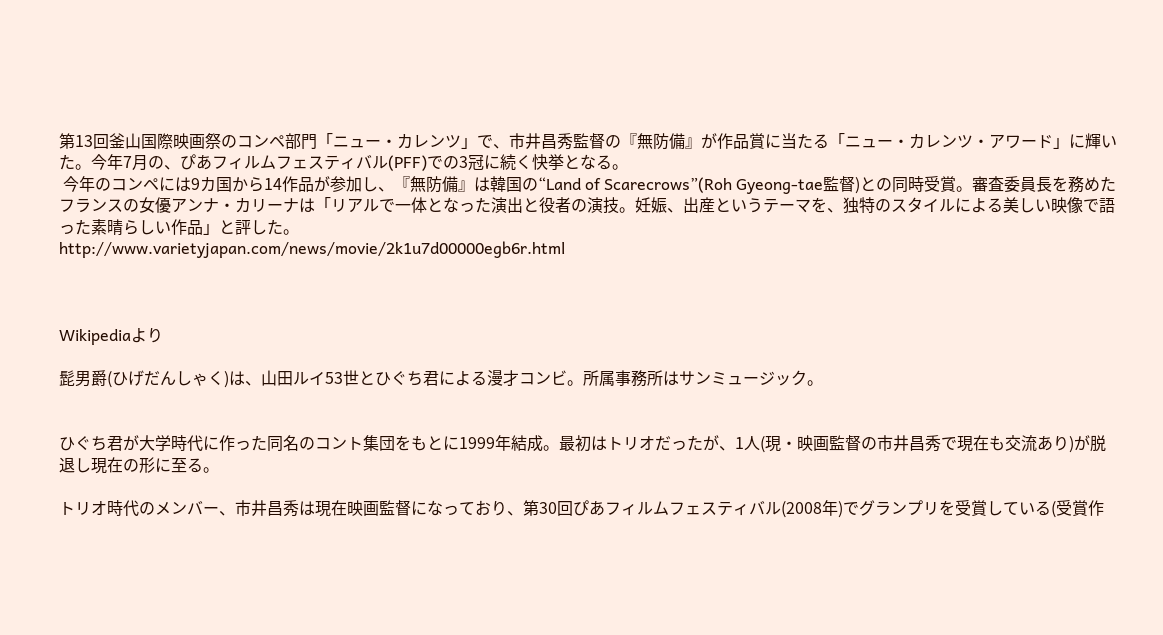第13回釜山国際映画祭のコンペ部門「ニュー・カレンツ」で、市井昌秀監督の『無防備』が作品賞に当たる「ニュー・カレンツ・アワード」に輝いた。今年7月の、ぴあフィルムフェスティバル(PFF)での3冠に続く快挙となる。
 今年のコンペには9カ国から14作品が参加し、『無防備』は韓国の“Land of Scarecrows”(Roh Gyeong-tae監督)との同時受賞。審査委員長を務めたフランスの女優アンナ・カリーナは「リアルで一体となった演出と役者の演技。妊娠、出産というテーマを、独特のスタイルによる美しい映像で語った素晴らしい作品」と評した。
http://www.varietyjapan.com/news/movie/2k1u7d00000egb6r.html



Wikipediaより

髭男爵(ひげだんしゃく)は、山田ルイ53世とひぐち君による漫才コンビ。所属事務所はサンミュージック。


ひぐち君が大学時代に作った同名のコント集団をもとに1999年結成。最初はトリオだったが、1人(現・映画監督の市井昌秀で現在も交流あり)が脱退し現在の形に至る。

トリオ時代のメンバー、市井昌秀は現在映画監督になっており、第30回ぴあフィルムフェスティバル(2008年)でグランプリを受賞している(受賞作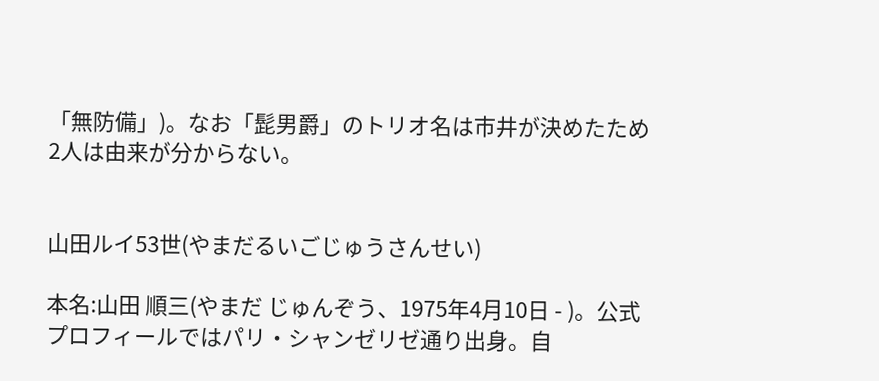「無防備」)。なお「髭男爵」のトリオ名は市井が決めたため2人は由来が分からない。


山田ルイ53世(やまだるいごじゅうさんせい)

本名:山田 順三(やまだ じゅんぞう、1975年4月10日 - )。公式プロフィールではパリ・シャンゼリゼ通り出身。自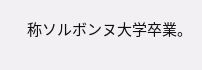称ソルボンヌ大学卒業。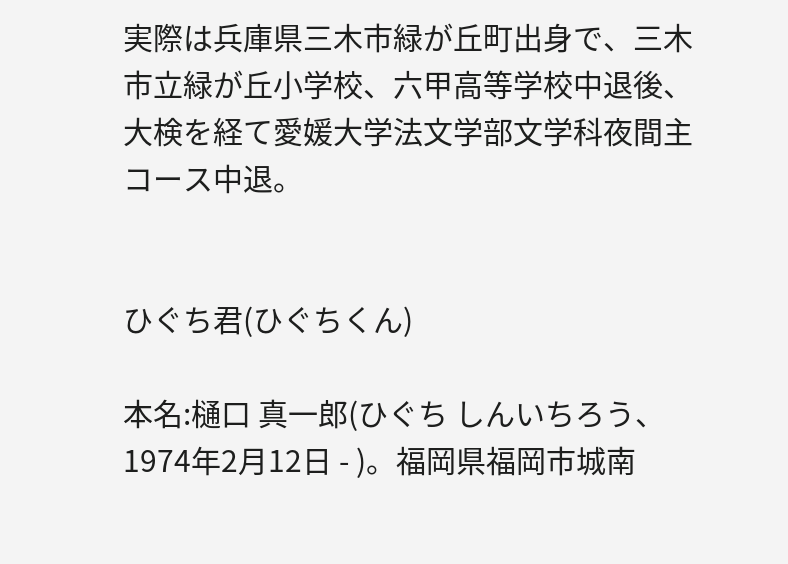実際は兵庫県三木市緑が丘町出身で、三木市立緑が丘小学校、六甲高等学校中退後、大検を経て愛媛大学法文学部文学科夜間主コース中退。


ひぐち君(ひぐちくん)

本名:樋口 真一郎(ひぐち しんいちろう、1974年2月12日 - )。福岡県福岡市城南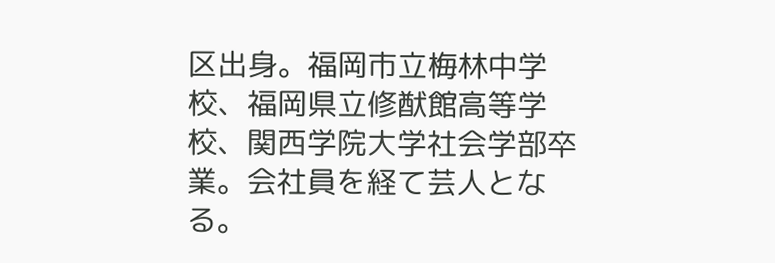区出身。福岡市立梅林中学校、福岡県立修猷館高等学校、関西学院大学社会学部卒業。会社員を経て芸人となる。